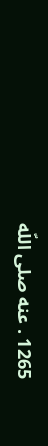1265 . عنه صلى اللّه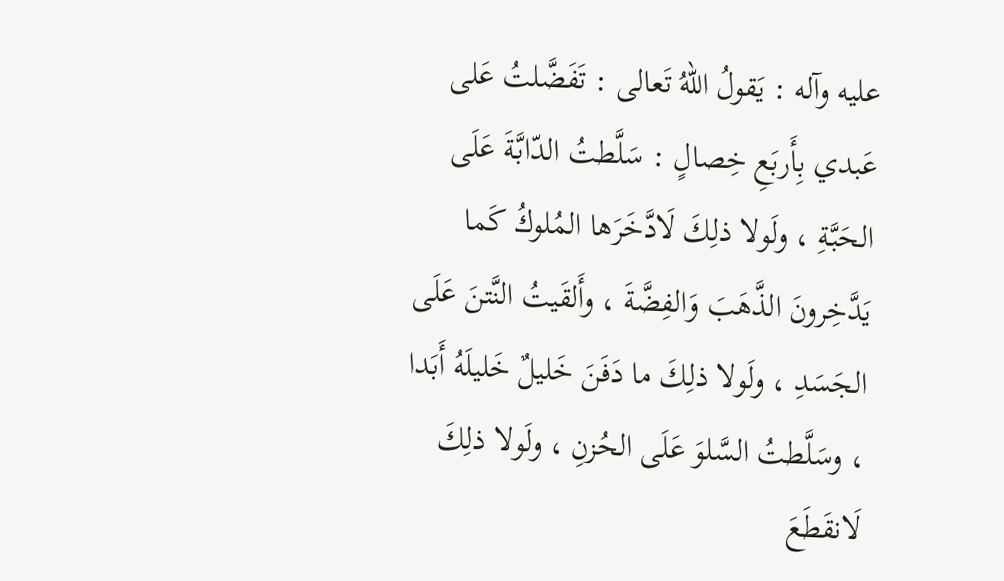عليه وآله : يَقولُ اللّهُ تَعالى : تَفَضَّلتُ عَلى عَبدي بِأَربَعِ خِصالٍ : سَلَّطتُ الدّابَّةَ عَلَى الحَبَّةِ ، ولَولا ذلِكَ لَادَّخَرَها المُلوكُ كَما يَدَّخِرونَ الذَّهَبَ وَالفِضَّةَ ، وأَلقَيتُ النَّتنَ عَلَى الجَسَدِ ، ولَولا ذلِكَ ما دَفَنَ خَليلٌ خَليلَهُ أَبَدا ، وسَلَّطتُ السَّلوَ عَلَى الحُزنِ ، ولَولا ذلِكَ لَانقَطَعَ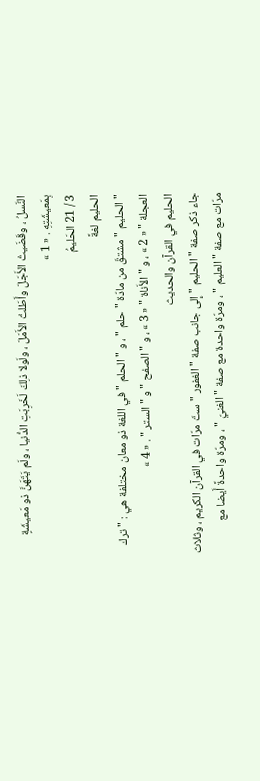النَّسلُ ، وقَضَيتُ الأَجَلَ وأَطَلتُ الأَمَلَ ، ولَولا ذلِكَ لَخَرِبَتِ الدُّنيا ، ولَم يَتَهَنَّ ذو مَعيشَةٍ بِمَعيشَتِهِ . « 1 »
3 / 21 الحَليمُ
الحليم لغةً
" الحليم " مشتقّ من مادّة " حلم " ، و " الحلم " في اللغة ذو معان مختلفة هي : " ترك العجلة " « 2 » ، و " الأَناة " « 3 » ، و " الصفح " و " الستر " . « 4 »
الحليم في القرآن والحديث
جاء ذكر صفة " الحليم " إِلى جانب صفة " الغفور " ستّ مرّات في القرآن الكريم ، وثلاث مرّات مع صفة " العليم " ، ومرّة واحدة مع صفة " الغنيّ " ، ومرّة واحدةً أَيضا مع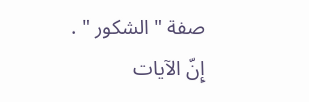صفة " الشكور " .
إِنّ الآيات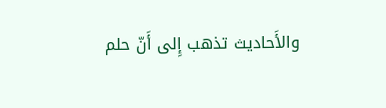والأَحاديث تذهب إِلى أَنّ حلم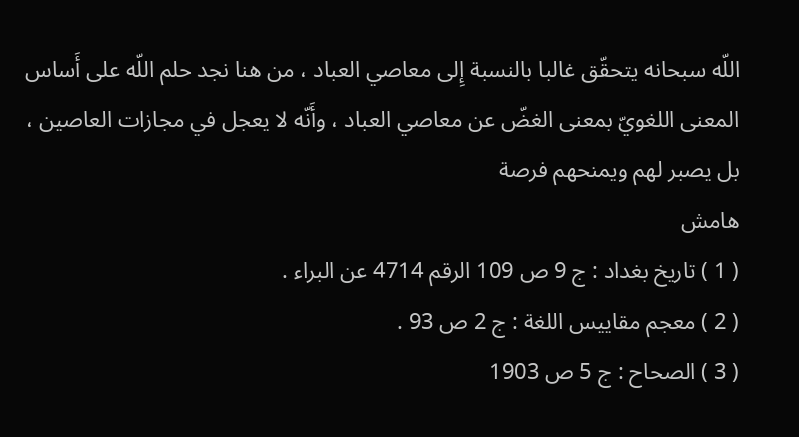اللّه سبحانه يتحقّق غالبا بالنسبة إِلى معاصي العباد ، من هنا نجد حلم اللّه على أَساس المعنى اللغويّ بمعنى الغضّ عن معاصي العباد ، وأَنّه لا يعجل في مجازات العاصين ، بل يصبر لهم ويمنحهم فرصة
هامش
( 1 ) تاريخ بغداد : ج 9 ص 109 الرقم 4714 عن البراء .
( 2 ) معجم مقاييس اللغة : ج 2 ص 93 .
( 3 ) الصحاح : ج 5 ص 1903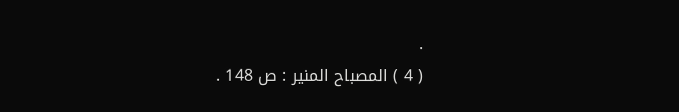.
( 4 ) المصباح المنير : ص 148 .